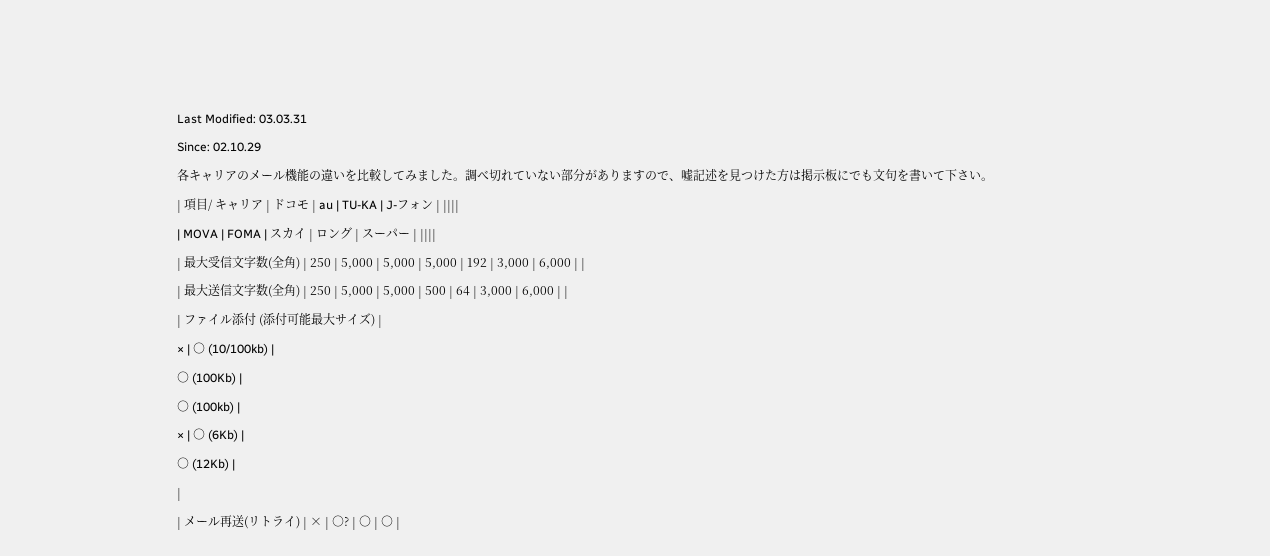Last Modified: 03.03.31
Since: 02.10.29
各キャリアのメール機能の違いを比較してみました。調べ切れていない部分がありますので、嘘記述を見つけた方は掲示板にでも文句を書いて下さい。
| 項目/ キャリア | ドコモ | au | TU-KA | J-フォン | ||||
| MOVA | FOMA | スカイ | ロング | スーパー | ||||
| 最大受信文字数(全角) | 250 | 5,000 | 5,000 | 5,000 | 192 | 3,000 | 6,000 | |
| 最大送信文字数(全角) | 250 | 5,000 | 5,000 | 500 | 64 | 3,000 | 6,000 | |
| ファイル添付 (添付可能最大サイズ) |
× | ○ (10/100kb) |
○ (100Kb) |
○ (100kb) |
× | ○ (6Kb) |
○ (12Kb) |
|
| メール再送(リトライ) | × | ○? | ○ | ○ |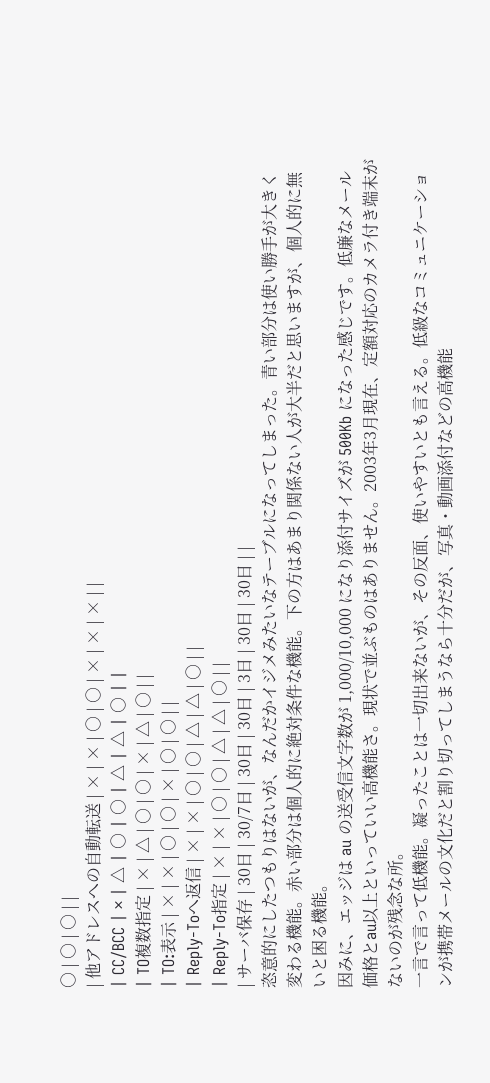○ | ○ | ○ | |
| 他アドレスへの自動転送 | × | × | ○ | ○ | × | × | × | |
| CC/BCC | × | △ | ○ | ○ | △ | △ | ○ | |
| TO複数指定 | × | △ | ○ | ○ | × | △ | ○ | |
| TO:表示 | × | × | ○ | ○ | × | ○ | ○ | |
| Reply-Toへ返信 | × | × | ○ | ○ | △ | △ | ○ | |
| Reply-To指定 | × | × | ○ | ○ | △ | △ | ○ | |
| サーバ保存 | 30日 | 30/7日 | 30日 | 30日 | 3日 | 30日 | 30日 | |
恣意的にしたつもりはないが、なんだかイジメみたいなテーブルになってしまった。青い部分は使い勝手が大きく変わる機能。赤い部分は個人的に絶対条件な機能。下の方はあまり関係ない人が大半だと思いますが、個人的に無いと困る機能。
因みに、エッジは au の送受信文字数が 1,000/10,000 になり添付サイズが 500Kb になった感じです。低廉なメール価格とau以上といっていい高機能さ。現状で並ぶものはありません。2003年3月現在、定額対応のカメラ付き端末がないのが残念な所。
一言で言って低機能。凝ったことは一切出来ないが、その反面、使いやすいとも言える。低級なコミュニケーションが携帯メールの文化だと割り切ってしまうなら十分だが、写真・動画添付などの高機能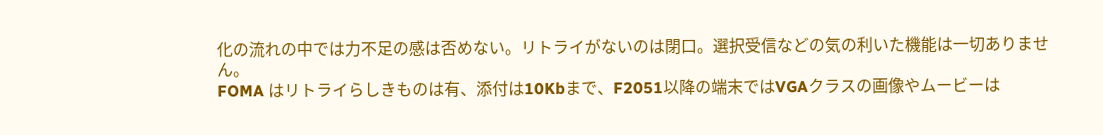化の流れの中では力不足の感は否めない。リトライがないのは閉口。選択受信などの気の利いた機能は一切ありません。
FOMA はリトライらしきものは有、添付は10Kbまで、F2051以降の端末ではVGAクラスの画像やムービーは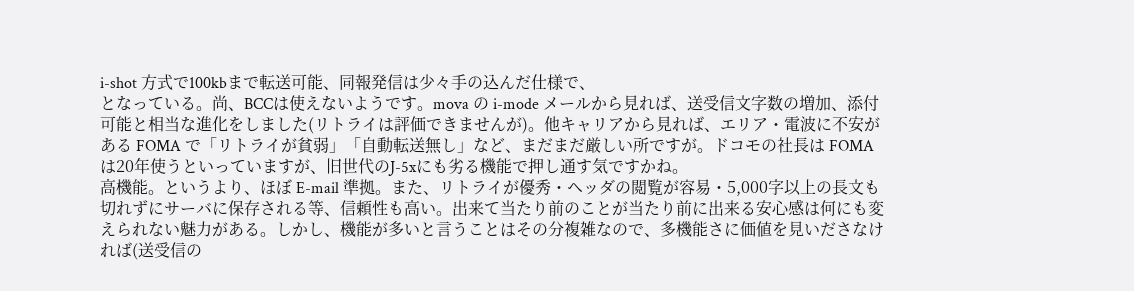i-shot 方式で100kbまで転送可能、同報発信は少々手の込んだ仕様で、
となっている。尚、BCCは使えないようです。mova の i-mode メールから見れば、送受信文字数の増加、添付可能と相当な進化をしました(リトライは評価できませんが)。他キャリアから見れば、エリア・電波に不安がある FOMA で「リトライが貧弱」「自動転送無し」など、まだまだ厳しい所ですが。ドコモの社長は FOMA は20年使うといっていますが、旧世代のJ-5xにも劣る機能で押し通す気ですかね。
高機能。というより、ほぼ E-mail 準拠。また、リトライが優秀・ヘッダの閲覧が容易・5,000字以上の長文も切れずにサーバに保存される等、信頼性も高い。出来て当たり前のことが当たり前に出来る安心感は何にも変えられない魅力がある。しかし、機能が多いと言うことはその分複雑なので、多機能さに価値を見いださなければ(送受信の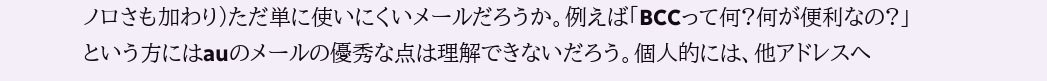ノロさも加わり)ただ単に使いにくいメールだろうか。例えば「BCCって何?何が便利なの?」という方にはauのメールの優秀な点は理解できないだろう。個人的には、他アドレスへ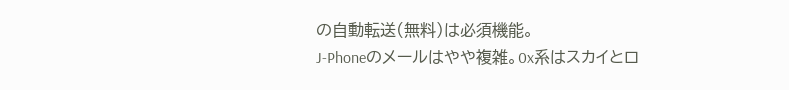の自動転送(無料)は必須機能。
J-Phoneのメールはやや複雑。0x系はスカイとロ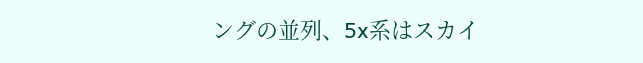ングの並列、5x系はスカイ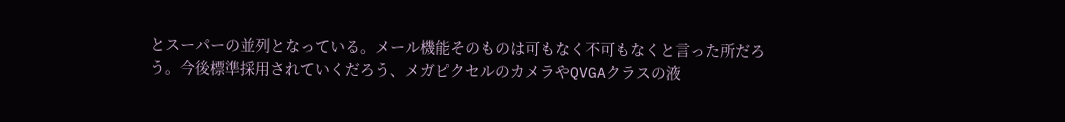とスーパーの並列となっている。メール機能そのものは可もなく不可もなくと言った所だろう。今後標準採用されていくだろう、メガピクセルのカメラやQVGAクラスの液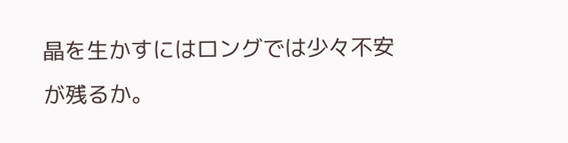晶を生かすにはロングでは少々不安が残るか。